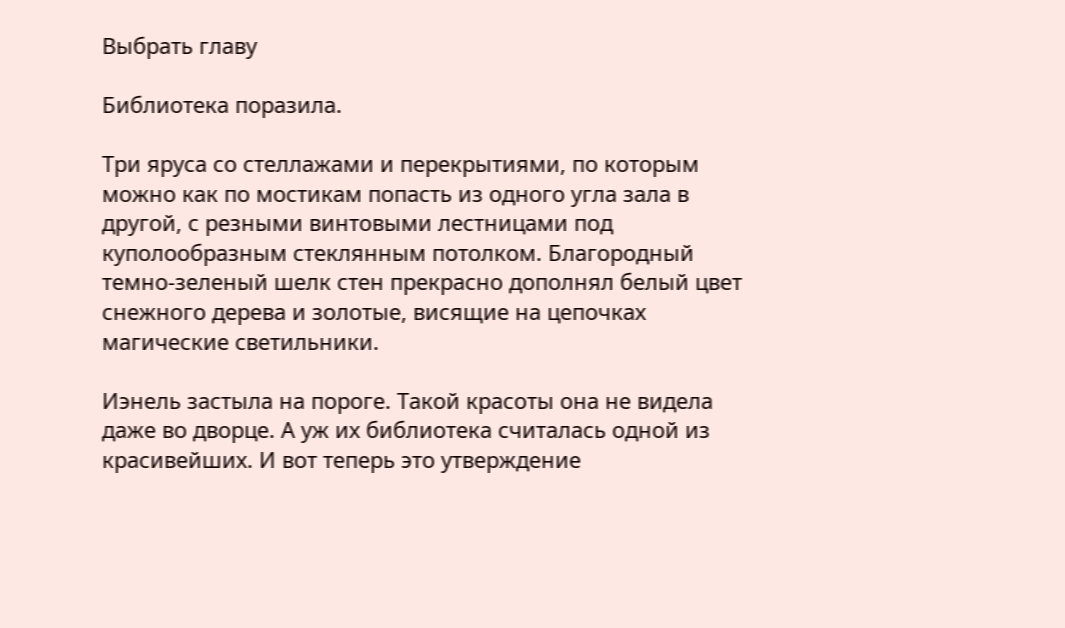Выбрать главу

Библиотека поразила.

Три яруса со стеллажами и перекрытиями, по которым можно как по мостикам попасть из одного угла зала в другой, с резными винтовыми лестницами под куполообразным стеклянным потолком. Благородный темно-зеленый шелк стен прекрасно дополнял белый цвет снежного дерева и золотые, висящие на цепочках магические светильники.

Иэнель застыла на пороге. Такой красоты она не видела даже во дворце. А уж их библиотека считалась одной из красивейших. И вот теперь это утверждение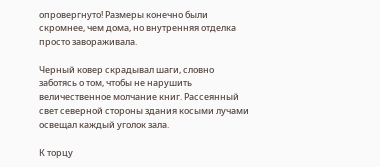опровергнуто! Размеры конечно были скромнее, чем дома, но внутренняя отделка просто завораживала.

Черный ковер скрадывал шаги, словно заботясь о том, чтобы не нарушить величественное молчание книг. Рассеянный свет северной стороны здания косыми лучами освещал каждый уголок зала.

К торцу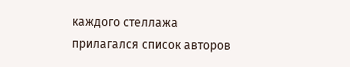каждого стеллажа прилагался список авторов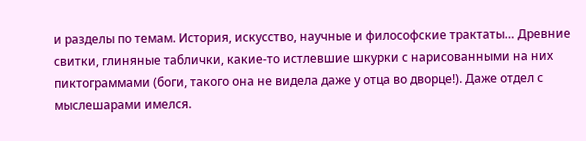и разделы по темам. История, искусство, научные и философские трактаты… Древние свитки, глиняные таблички, какие-то истлевшие шкурки с нарисованными на них пиктограммами (боги, такого она не видела даже у отца во дворце!). Даже отдел с мыслешарами имелся.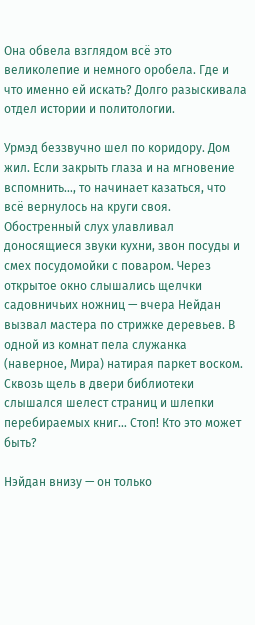Она обвела взглядом всё это великолепие и немного оробела. Где и что именно ей искать? Долго разыскивала отдел истории и политологии.

Урмэд беззвучно шел по коридору. Дом жил. Если закрыть глаза и на мгновение вспомнить…, то начинает казаться, что всё вернулось на круги своя. Обостренный слух улавливал доносящиеся звуки кухни, звон посуды и смех посудомойки с поваром. Через открытое окно слышались щелчки садовничьих ножниц — вчера Нейдан вызвал мастера по стрижке деревьев. В одной из комнат пела служанка (наверное, Мира) натирая паркет воском. Сквозь щель в двери библиотеки слышался шелест страниц и шлепки перебираемых книг… Стоп! Кто это может быть?

Нэйдан внизу — он только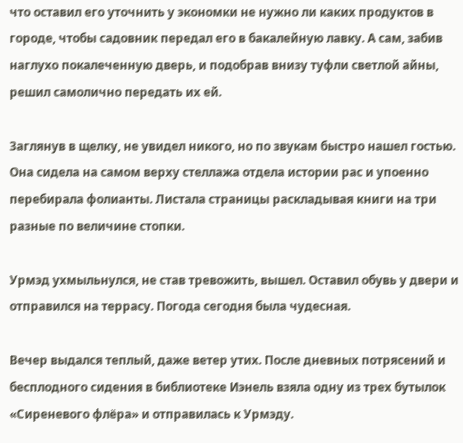что оставил его уточнить у экономки не нужно ли каких продуктов в городе, чтобы садовник передал его в бакалейную лавку. А сам, забив наглухо покалеченную дверь, и подобрав внизу туфли светлой айны, решил самолично передать их ей.

Заглянув в щелку, не увидел никого, но по звукам быстро нашел гостью. Она сидела на самом верху стеллажа отдела истории рас и упоенно перебирала фолианты. Листала страницы раскладывая книги на три разные по величине стопки.

Урмэд ухмыльнулся, не став тревожить, вышел. Оставил обувь у двери и отправился на террасу. Погода сегодня была чудесная.

Вечер выдался теплый, даже ветер утих. После дневных потрясений и бесплодного сидения в библиотеке Иэнель взяла одну из трех бутылок «Сиреневого флёра» и отправилась к Урмэду.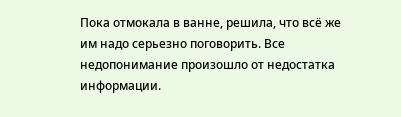Пока отмокала в ванне, решила, что всё же им надо серьезно поговорить. Все недопонимание произошло от недостатка информации.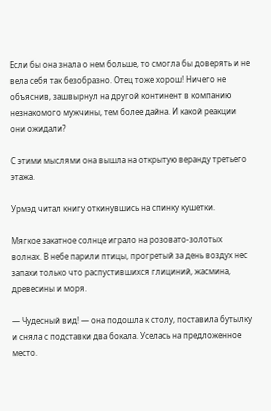Если бы она знала о нем больше, то смогла бы доверять и не вела себя так безобразно. Отец тоже хорош! Ничего не объяснив, зашвырнул на другой континент в компанию незнакомого мужчины, тем более дайна. И какой реакции они ожидали?

С этими мыслями она вышла на открытую веранду третьего этажа.

Урмэд читал книгу откинувшись на спинку кушетки.

Мягкое закатное солнце играло на розовато-золотых волнах. В небе парили птицы, прогретый за день воздух нес запахи только что распустившихся глициний, жасмина, древесины и моря.

— Чудесный вид! — она подошла к столу, поставила бутылку и сняла с подставки два бокала. Уселась на предложенное место.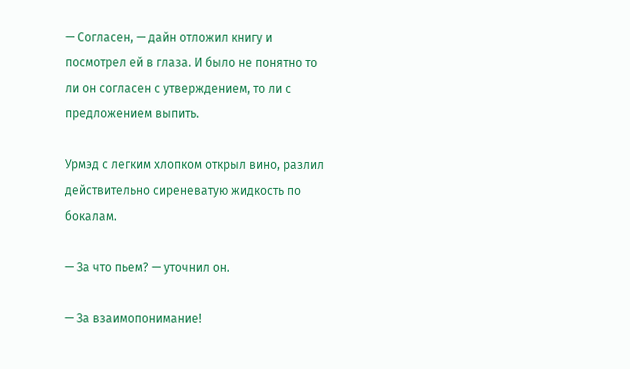— Согласен, — дайн отложил книгу и посмотрел ей в глаза. И было не понятно то ли он согласен с утверждением, то ли с предложением выпить.

Урмэд с легким хлопком открыл вино, разлил действительно сиреневатую жидкость по бокалам.

— За что пьем? — уточнил он.

— За взаимопонимание!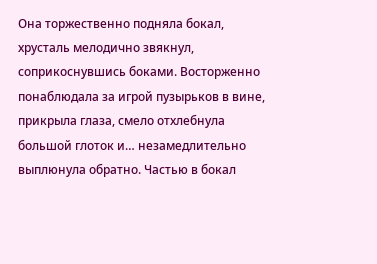Она торжественно подняла бокал, хрусталь мелодично звякнул, соприкоснувшись боками. Восторженно понаблюдала за игрой пузырьков в вине, прикрыла глаза, смело отхлебнула большой глоток и… незамедлительно выплюнула обратно. Частью в бокал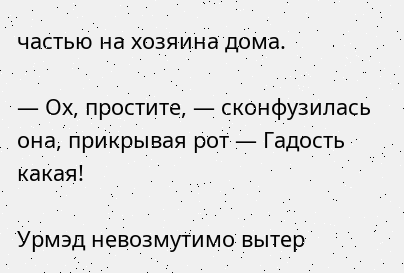частью на хозяина дома.

— Ох, простите, — сконфузилась она, прикрывая рот — Гадость какая!

Урмэд невозмутимо вытер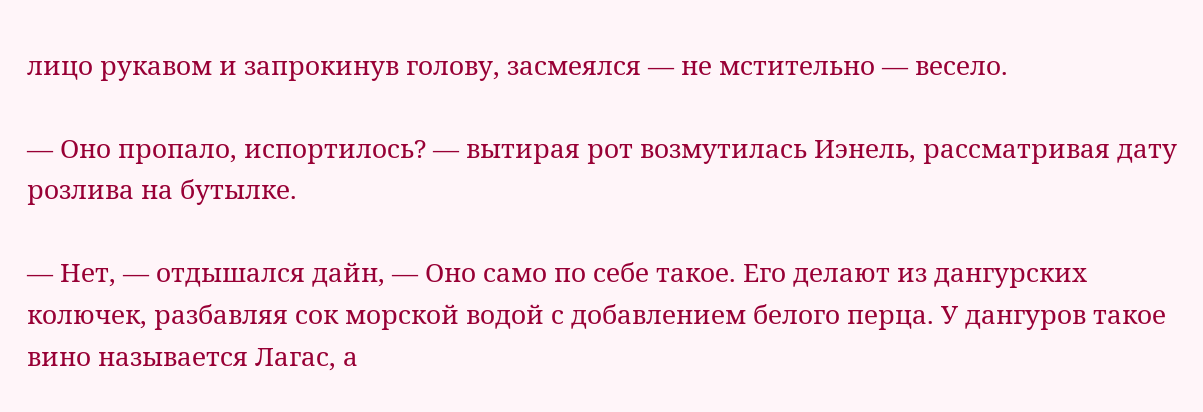лицо рукавом и запрокинув голову, засмеялся — не мстительно — весело.

— Оно пропало, испортилось? — вытирая рот возмутилась Иэнель, рассматривая дату розлива на бутылке.

— Нет, — отдышался дайн, — Оно само по себе такое. Его делают из дангурских колючек, разбавляя сок морской водой с добавлением белого перца. У дангуров такое вино называется Лагас, а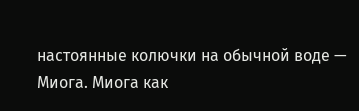настоянные колючки на обычной воде — Миога. Миога как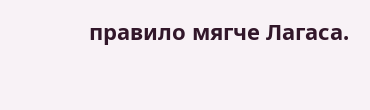правило мягче Лагаса.